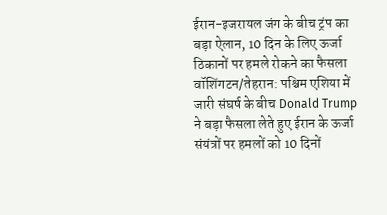ईरान-इजरायल जंग के बीच ट्रंप का बड़ा ऐलान, 10 दिन के लिए ऊर्जा ठिकानों पर हमले रोकने का फैसला
वॉशिंगटन/तेहरान: पश्चिम एशिया में जारी संघर्ष के बीच Donald Trump ने बड़ा फैसला लेते हुए ईरान के ऊर्जा संयंत्रों पर हमलों को 10 दिनों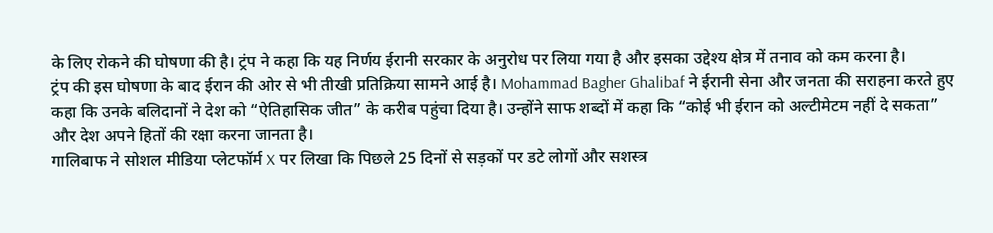के लिए रोकने की घोषणा की है। ट्रंप ने कहा कि यह निर्णय ईरानी सरकार के अनुरोध पर लिया गया है और इसका उद्देश्य क्षेत्र में तनाव को कम करना है।
ट्रंप की इस घोषणा के बाद ईरान की ओर से भी तीखी प्रतिक्रिया सामने आई है। Mohammad Bagher Ghalibaf ने ईरानी सेना और जनता की सराहना करते हुए कहा कि उनके बलिदानों ने देश को “ऐतिहासिक जीत” के करीब पहुंचा दिया है। उन्होंने साफ शब्दों में कहा कि “कोई भी ईरान को अल्टीमेटम नहीं दे सकता” और देश अपने हितों की रक्षा करना जानता है।
गालिबाफ ने सोशल मीडिया प्लेटफॉर्म X पर लिखा कि पिछले 25 दिनों से सड़कों पर डटे लोगों और सशस्त्र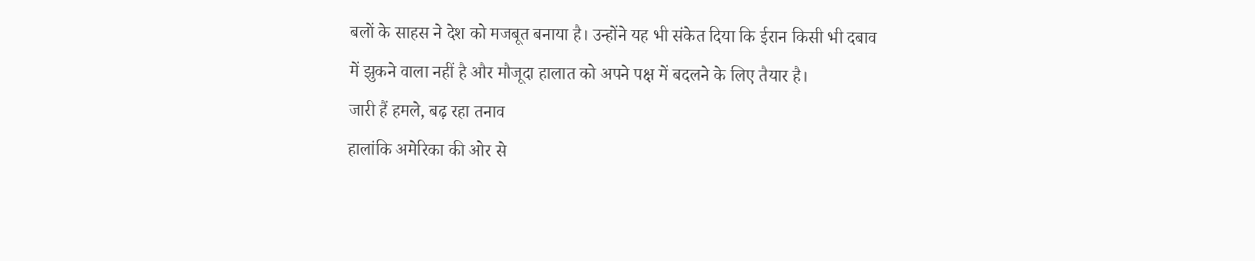बलों के साहस ने देश को मजबूत बनाया है। उन्होंने यह भी संकेत दिया कि ईरान किसी भी दबाव में झुकने वाला नहीं है और मौजूदा हालात को अपने पक्ष में बदलने के लिए तैयार है।
जारी हैं हमले, बढ़ रहा तनाव
हालांकि अमेरिका की ओर से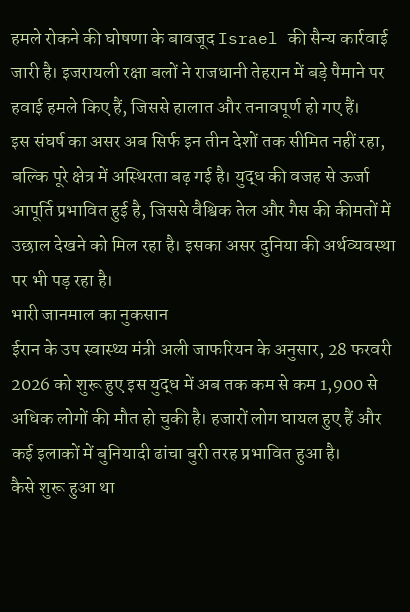हमले रोकने की घोषणा के बावजूद Israel की सैन्य कार्रवाई जारी है। इजरायली रक्षा बलों ने राजधानी तेहरान में बड़े पैमाने पर हवाई हमले किए हैं, जिससे हालात और तनावपूर्ण हो गए हैं।
इस संघर्ष का असर अब सिर्फ इन तीन देशों तक सीमित नहीं रहा, बल्कि पूरे क्षेत्र में अस्थिरता बढ़ गई है। युद्ध की वजह से ऊर्जा आपूर्ति प्रभावित हुई है, जिससे वैश्विक तेल और गैस की कीमतों में उछाल देखने को मिल रहा है। इसका असर दुनिया की अर्थव्यवस्था पर भी पड़ रहा है।
भारी जानमाल का नुकसान
ईरान के उप स्वास्थ्य मंत्री अली जाफरियन के अनुसार, 28 फरवरी 2026 को शुरू हुए इस युद्ध में अब तक कम से कम 1,900 से अधिक लोगों की मौत हो चुकी है। हजारों लोग घायल हुए हैं और कई इलाकों में बुनियादी ढांचा बुरी तरह प्रभावित हुआ है।
कैसे शुरू हुआ था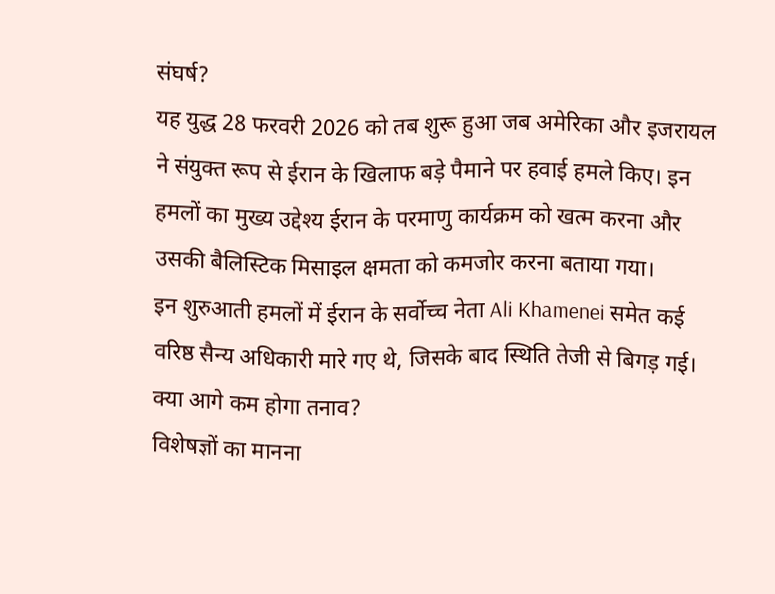संघर्ष?
यह युद्ध 28 फरवरी 2026 को तब शुरू हुआ जब अमेरिका और इजरायल ने संयुक्त रूप से ईरान के खिलाफ बड़े पैमाने पर हवाई हमले किए। इन हमलों का मुख्य उद्देश्य ईरान के परमाणु कार्यक्रम को खत्म करना और उसकी बैलिस्टिक मिसाइल क्षमता को कमजोर करना बताया गया।
इन शुरुआती हमलों में ईरान के सर्वोच्च नेता Ali Khamenei समेत कई वरिष्ठ सैन्य अधिकारी मारे गए थे, जिसके बाद स्थिति तेजी से बिगड़ गई।
क्या आगे कम होगा तनाव?
विशेषज्ञों का मानना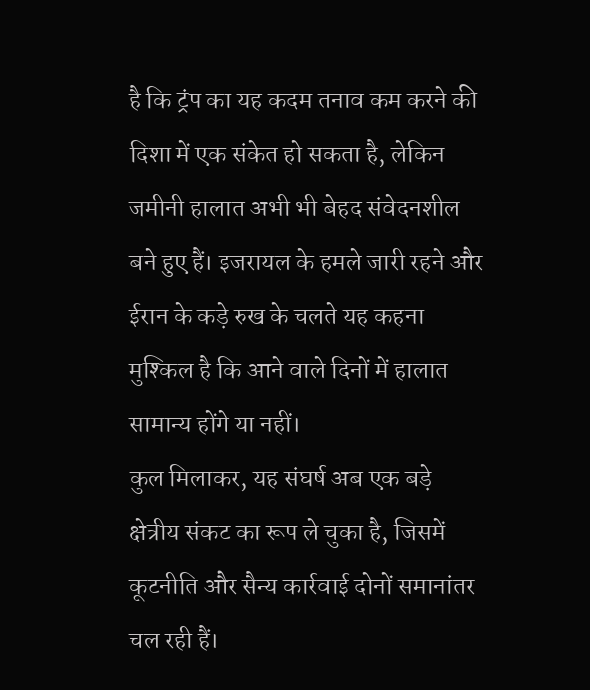है कि ट्रंप का यह कदम तनाव कम करने की दिशा में एक संकेत हो सकता है, लेकिन जमीनी हालात अभी भी बेहद संवेदनशील बने हुए हैं। इजरायल के हमले जारी रहने और ईरान के कड़े रुख के चलते यह कहना मुश्किल है कि आने वाले दिनों में हालात सामान्य होंगे या नहीं।
कुल मिलाकर, यह संघर्ष अब एक बड़े क्षेत्रीय संकट का रूप ले चुका है, जिसमें कूटनीति और सैन्य कार्रवाई दोनों समानांतर चल रही हैं।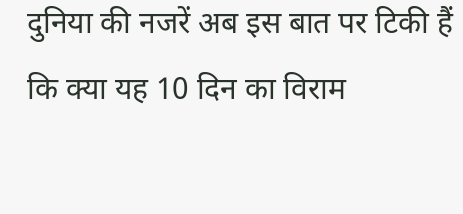दुनिया की नजरें अब इस बात पर टिकी हैं कि क्या यह 10 दिन का विराम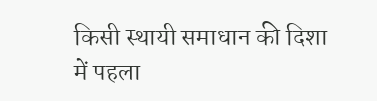किसी स्थायी समाधान की दिशा में पहला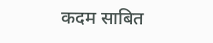कदम साबित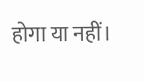होगा या नहीं।